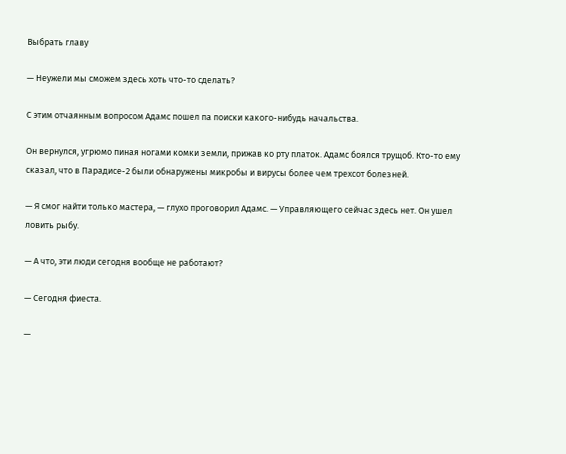Выбрать главу

— Неужели мы сможем здесь хоть что-то сделать?

С этим отчаянным вопросом Адамс пошел па поиски какого-нибудь начальства.

Он вернулся, угрюмо пиная ногами комки земли, прижав ко рту платок. Адамс боялся трущоб. Кто-то ему сказал, что в Парадисе-2 были обнаружены микробы и вирусы более чем трехсот болезней.

— Я смог найти только мастера, — глухо проговорил Адамс. — Управляющего сейчас здесь нет. Он ушел ловить рыбу.

— А что, эти люди сегодня вообще не работают?

— Сегодня фиеста.

—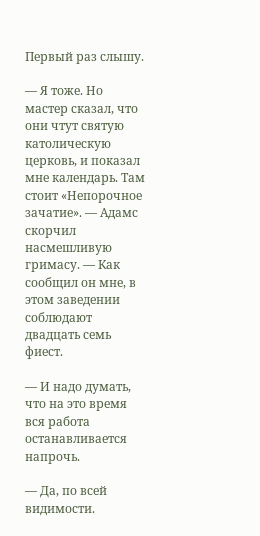Первый раз слышу.

— Я тоже. Но мастер сказал, что они чтут святую католическую церковь, и показал мне календарь. Там стоит «Непорочное зачатие». — Адамс скорчил насмешливую гримасу. — Как сообщил он мне, в этом заведении соблюдают двадцать семь фиест.

— И надо думать, что на это время вся работа останавливается напрочь.

— Да, по всей видимости.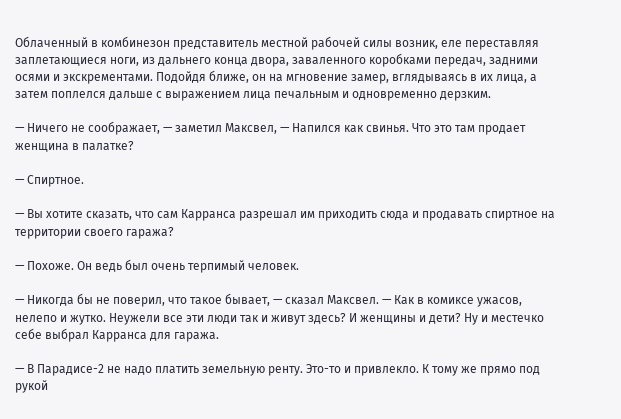Облаченный в комбинезон представитель местной рабочей силы возник, еле переставляя заплетающиеся ноги, из дальнего конца двора, заваленного коробками передач, задними осями и экскрементами. Подойдя ближе, он на мгновение замер, вглядываясь в их лица, а затем поплелся дальше с выражением лица печальным и одновременно дерзким.

— Ничего не соображает, — заметил Максвел, — Напился как свинья. Что это там продает женщина в палатке?

— Спиртное.

— Вы хотите сказать, что сам Карранса разрешал им приходить сюда и продавать спиртное на территории своего гаража?

— Похоже. Он ведь был очень терпимый человек.

— Никогда бы не поверил, что такое бывает, — сказал Максвел. — Как в комиксе ужасов, нелепо и жутко. Неужели все эти люди так и живут здесь? И женщины и дети? Ну и местечко себе выбрал Карранса для гаража.

— В Парадисе-2 не надо платить земельную ренту. Это-то и привлекло. К тому же прямо под рукой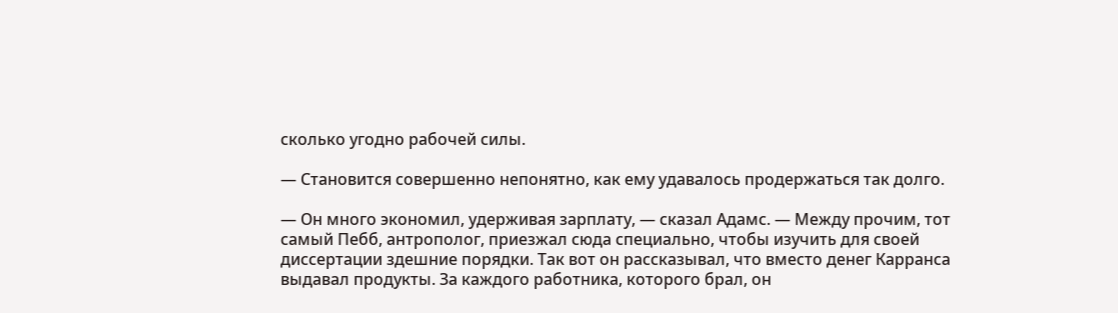сколько угодно рабочей силы.

— Становится совершенно непонятно, как ему удавалось продержаться так долго.

— Он много экономил, удерживая зарплату, — сказал Адамс. — Между прочим, тот самый Пебб, антрополог, приезжал сюда специально, чтобы изучить для своей диссертации здешние порядки. Так вот он рассказывал, что вместо денег Карранса выдавал продукты. За каждого работника, которого брал, он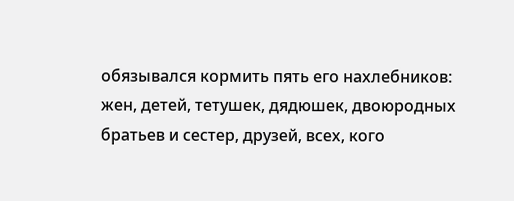обязывался кормить пять его нахлебников: жен, детей, тетушек, дядюшек, двоюродных братьев и сестер, друзей, всех, кого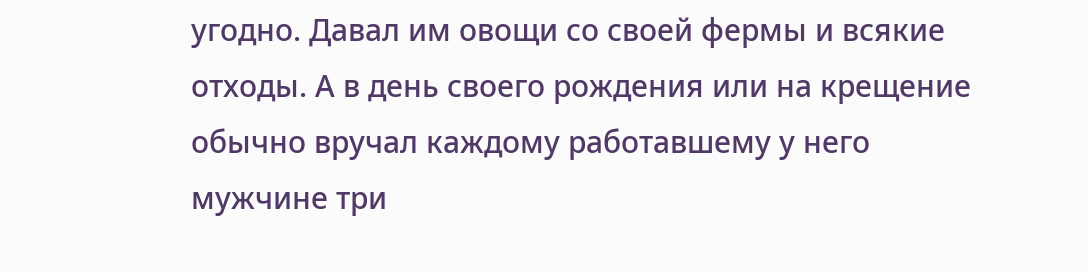угодно. Давал им овощи со своей фермы и всякие отходы. А в день своего рождения или на крещение обычно вручал каждому работавшему у него мужчине три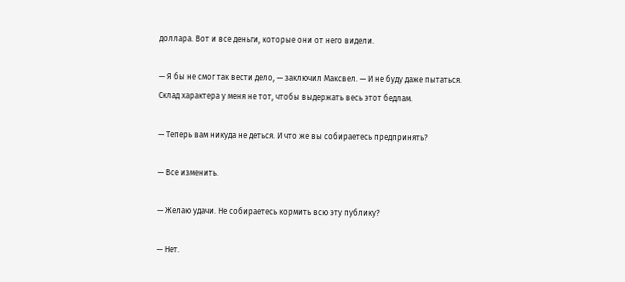доллара. Вот и все деньги, которые они от него видели.

— Я бы не смог так вести дело, — заключил Максвел. — И не буду даже пытаться. Склад характера у меня не тот, чтобы выдержать весь этот бедлам.

— Теперь вам никуда не деться. И что же вы собираетесь предпринять?

— Все изменить.

— Желаю удачи. Не собираетесь кормить всю эту публику?

— Нет.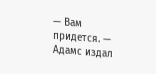— Вам придется. — Адамс издал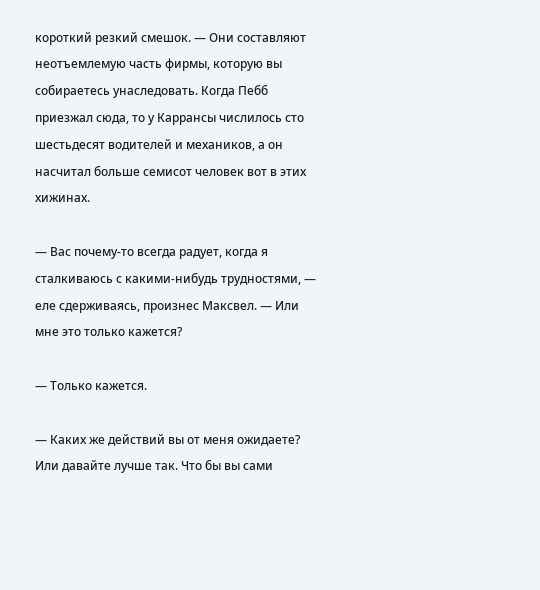короткий резкий смешок. — Они составляют неотъемлемую часть фирмы, которую вы собираетесь унаследовать. Когда Пебб приезжал сюда, то у Каррансы числилось сто шестьдесят водителей и механиков, а он насчитал больше семисот человек вот в этих хижинах.

— Вас почему-то всегда радует, когда я сталкиваюсь с какими-нибудь трудностями, — еле сдерживаясь, произнес Максвел. — Или мне это только кажется?

— Только кажется.

— Каких же действий вы от меня ожидаете? Или давайте лучше так. Что бы вы сами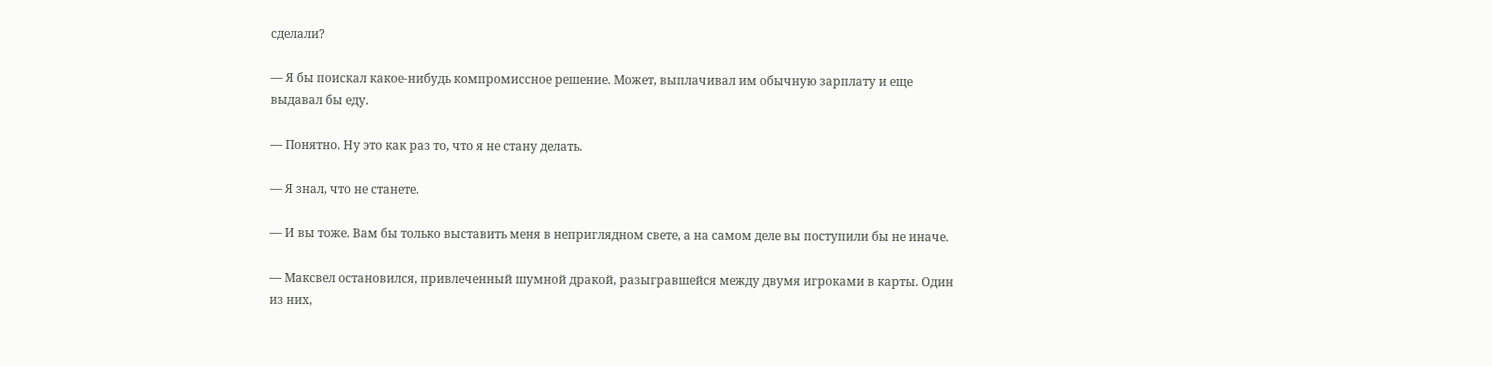сделали?

— Я бы поискал какое-нибудь компромиссное решение. Может, выплачивал им обычную зарплату и еще выдавал бы еду.

— Понятно. Ну это как раз то, что я не стану делать.

— Я знал, что не станете.

— И вы тоже. Вам бы только выставить меня в неприглядном свете, а на самом деле вы поступили бы не иначе.

— Максвел остановился, привлеченный шумной дракой, разыгравшейся между двумя игроками в карты. Один из них,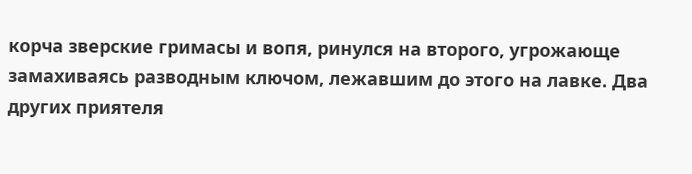корча зверские гримасы и вопя, ринулся на второго, угрожающе замахиваясь разводным ключом, лежавшим до этого на лавке. Два других приятеля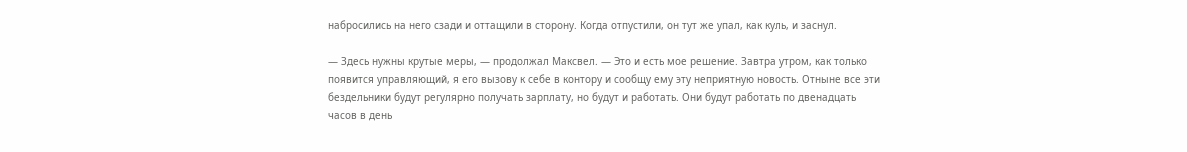набросились на него сзади и оттащили в сторону. Когда отпустили, он тут же упал, как куль, и заснул.

— Здесь нужны крутые меры, — продолжал Максвел. — Это и есть мое решение. Завтра утром, как только появится управляющий, я его вызову к себе в контору и сообщу ему эту неприятную новость. Отныне все эти бездельники будут регулярно получать зарплату, но будут и работать. Они будут работать по двенадцать часов в день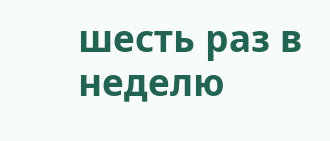шесть раз в неделю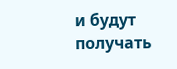и будут получать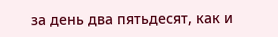за день два пятьдесят, как и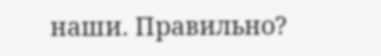наши. Правильно?